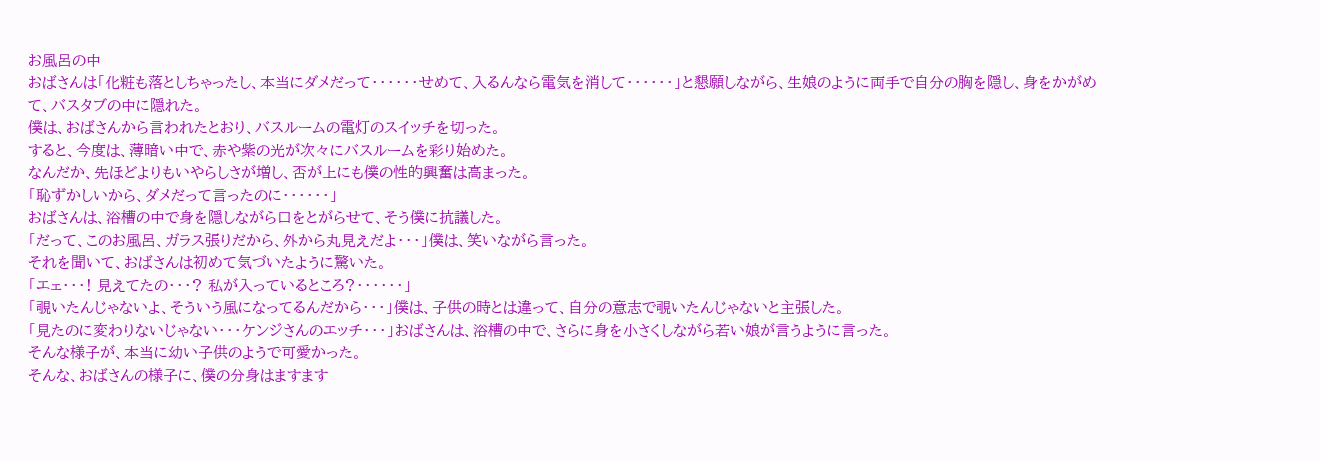お風呂の中
おばさんは「化粧も落としちゃったし、本当にダメだって・・・・・・せめて、入るんなら電気を消して・・・・・・」と懇願しながら、生娘のように両手で自分の胸を隠し、身をかがめて、バスタブの中に隠れた。
僕は、おばさんから言われたとおり、バスルームの電灯のスイッチを切った。
すると、今度は、薄暗い中で、赤や紫の光が次々にバスルームを彩り始めた。
なんだか、先ほどよりもいやらしさが増し、否が上にも僕の性的興奮は高まった。
「恥ずかしいから、ダメだって言ったのに・・・・・・」
おばさんは、浴槽の中で身を隠しながら口をとがらせて、そう僕に抗議した。
「だって、このお風呂、ガラス張りだから、外から丸見えだよ・・・」僕は、笑いながら言った。
それを聞いて、おばさんは初めて気づいたように驚いた。
「エェ・・・! 見えてたの・・・? 私が入っているところ?・・・・・・」
「覗いたんじゃないよ、そういう風になってるんだから・・・」僕は、子供の時とは違って、自分の意志で覗いたんじゃないと主張した。
「見たのに変わりないじゃない・・・ケンジさんのエッチ・・・」おばさんは、浴槽の中で、さらに身を小さくしながら若い娘が言うように言った。
そんな様子が、本当に幼い子供のようで可愛かった。
そんな、おばさんの様子に、僕の分身はますます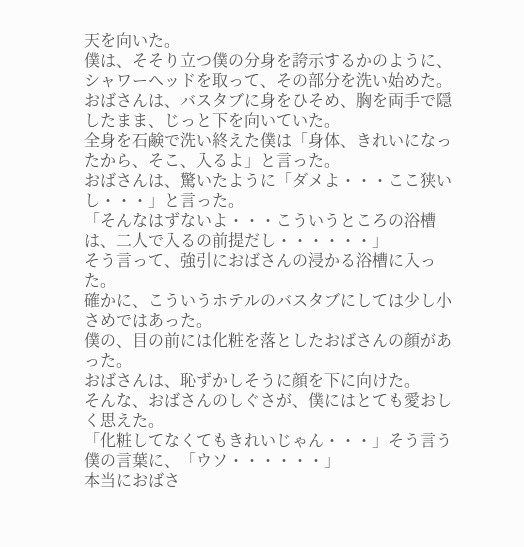天を向いた。
僕は、そそり立つ僕の分身を誇示するかのように、シャワーヘッドを取って、その部分を洗い始めた。
おばさんは、バスタブに身をひそめ、胸を両手で隠したまま、じっと下を向いていた。
全身を石鹸で洗い終えた僕は「身体、きれいになったから、そこ、入るよ」と言った。
おばさんは、驚いたように「ダメよ・・・ここ狭いし・・・」と言った。
「そんなはずないよ・・・こういうところの浴槽は、二人で入るの前提だし・・・・・・」
そう言って、強引におばさんの浸かる浴槽に入った。
確かに、こういうホテルのバスタブにしては少し小さめではあった。
僕の、目の前には化粧を落としたおばさんの顔があった。
おばさんは、恥ずかしそうに顔を下に向けた。
そんな、おばさんのしぐさが、僕にはとても愛おしく思えた。
「化粧してなくてもきれいじゃん・・・」そう言う僕の言葉に、「ウソ・・・・・・」
本当におばさ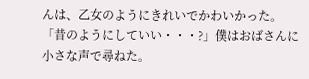んは、乙女のようにきれいでかわいかった。
「昔のようにしていい・・・?」僕はおばさんに小さな声で尋ねた。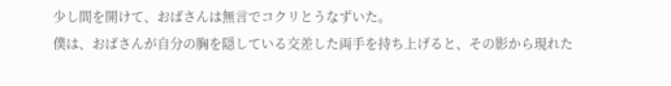少し間を開けて、おばさんは無言でコクリとうなずいた。
僕は、おばさんが自分の胸を隠している交差した両手を持ち上げると、その影から現れた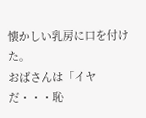懐かしい乳房に口を付けた。
おばさんは「イヤだ・・・恥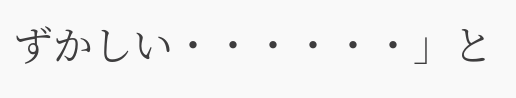ずかしい・・・・・・」と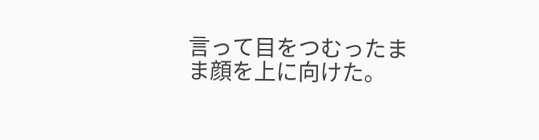言って目をつむったまま顔を上に向けた。